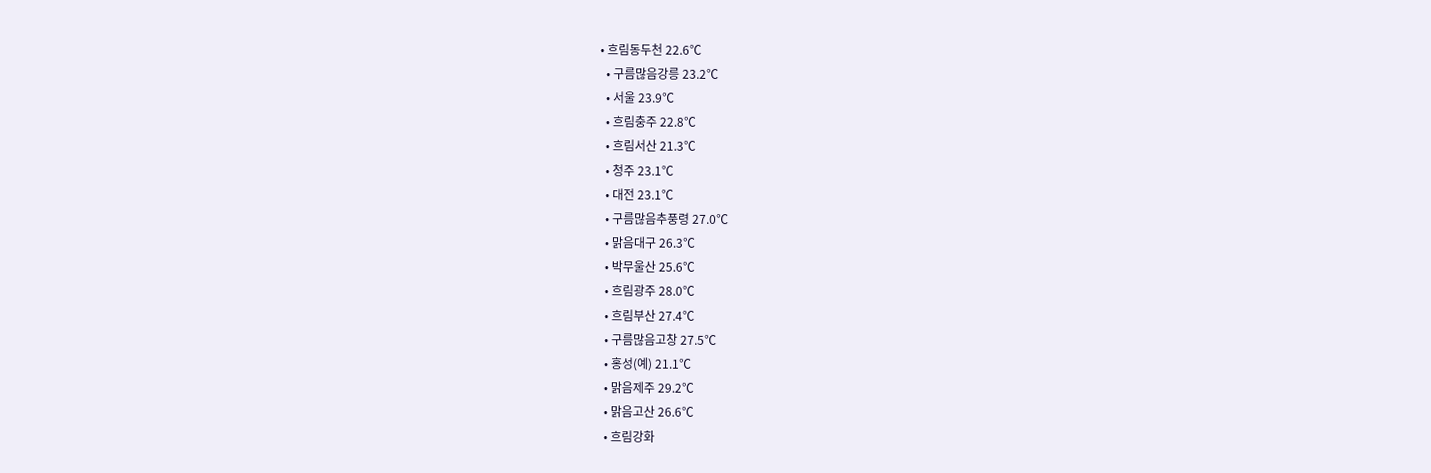• 흐림동두천 22.6℃
  • 구름많음강릉 23.2℃
  • 서울 23.9℃
  • 흐림충주 22.8℃
  • 흐림서산 21.3℃
  • 청주 23.1℃
  • 대전 23.1℃
  • 구름많음추풍령 27.0℃
  • 맑음대구 26.3℃
  • 박무울산 25.6℃
  • 흐림광주 28.0℃
  • 흐림부산 27.4℃
  • 구름많음고창 27.5℃
  • 홍성(예) 21.1℃
  • 맑음제주 29.2℃
  • 맑음고산 26.6℃
  • 흐림강화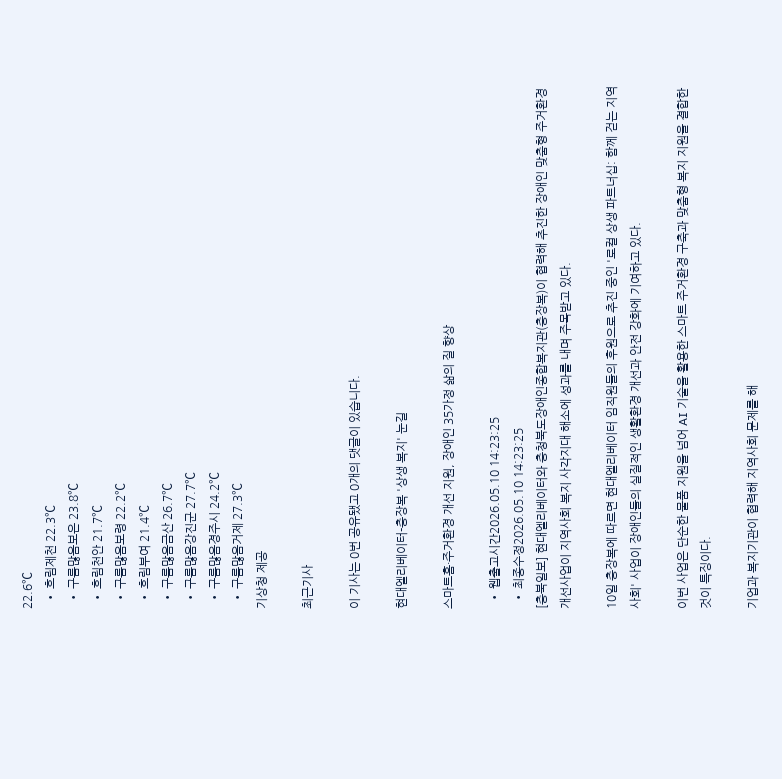22.6℃
  • 흐림제천 22.3℃
  • 구름많음보은 23.8℃
  • 흐림천안 21.7℃
  • 구름많음보령 22.2℃
  • 흐림부여 21.4℃
  • 구름많음금산 26.7℃
  • 구름많음강진군 27.7℃
  • 구름많음경주시 24.2℃
  • 구름많음거제 27.3℃
기상청 제공

최근기사

이 기사는 0번 공유됐고 0개의 댓글이 있습니다.

현대엘리베이터-충장복 '상생 복지' 눈길

스마트홈·주거환경 개선 지원, 장애인 35가정 삶의 질 향상

  • 웹출고시간2026.05.10 14:23:25
  • 최종수정2026.05.10 14:23:25
[충북일보] 현대엘리베이터와 충청북도장애인종합복지관(충장복)이 협력해 추진한 장애인 맞춤형 주거환경 개선사업이 지역사회 복지 사각지대 해소에 성과를 내며 주목받고 있다.

10일 충장복에 따르면 현대엘리베이터 임직원들의 후원으로 추진 중인 '로컬 상생 파트너십: 함께 걷는 지역사회' 사업이 장애인들의 실질적인 생활환경 개선과 안전 강화에 기여하고 있다.

이번 사업은 단순한 물품 지원을 넘어 AI 기술을 활용한 스마트 주거환경 구축과 맞춤형 복지 지원을 결합한 것이 특징이다.

기업과 복지기관이 협력해 지역사회 문제를 해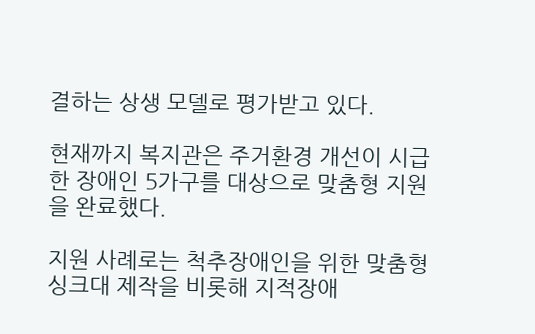결하는 상생 모델로 평가받고 있다.

현재까지 복지관은 주거환경 개선이 시급한 장애인 5가구를 대상으로 맞춤형 지원을 완료했다.

지원 사례로는 척추장애인을 위한 맞춤형 싱크대 제작을 비롯해 지적장애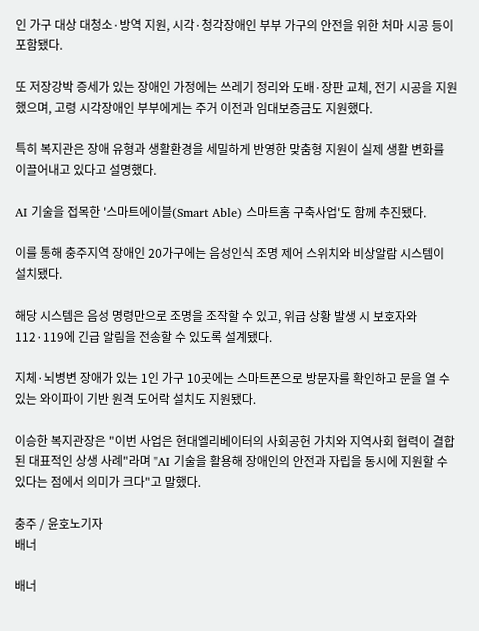인 가구 대상 대청소·방역 지원, 시각·청각장애인 부부 가구의 안전을 위한 처마 시공 등이 포함됐다.

또 저장강박 증세가 있는 장애인 가정에는 쓰레기 정리와 도배·장판 교체, 전기 시공을 지원했으며, 고령 시각장애인 부부에게는 주거 이전과 임대보증금도 지원했다.

특히 복지관은 장애 유형과 생활환경을 세밀하게 반영한 맞춤형 지원이 실제 생활 변화를 이끌어내고 있다고 설명했다.

AI 기술을 접목한 '스마트에이블(Smart Able) 스마트홈 구축사업'도 함께 추진됐다.

이를 통해 충주지역 장애인 20가구에는 음성인식 조명 제어 스위치와 비상알람 시스템이 설치됐다.

해당 시스템은 음성 명령만으로 조명을 조작할 수 있고, 위급 상황 발생 시 보호자와 112·119에 긴급 알림을 전송할 수 있도록 설계됐다.

지체·뇌병변 장애가 있는 1인 가구 10곳에는 스마트폰으로 방문자를 확인하고 문을 열 수 있는 와이파이 기반 원격 도어락 설치도 지원됐다.

이승한 복지관장은 "이번 사업은 현대엘리베이터의 사회공헌 가치와 지역사회 협력이 결합된 대표적인 상생 사례"라며 "AI 기술을 활용해 장애인의 안전과 자립을 동시에 지원할 수 있다는 점에서 의미가 크다"고 말했다.

충주 / 윤호노기자
배너

배너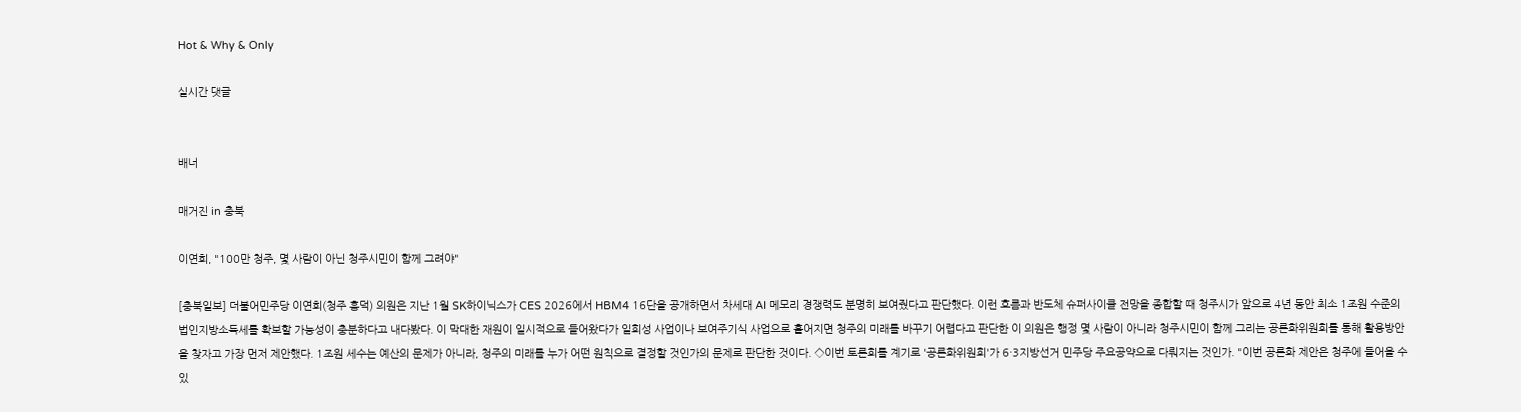Hot & Why & Only

실시간 댓글


배너

매거진 in 충북

이연희, "100만 청주, 몇 사람이 아닌 청주시민이 함께 그려야"

[충북일보] 더불어민주당 이연희(청주 흥덕) 의원은 지난 1월 SK하이닉스가 CES 2026에서 HBM4 16단을 공개하면서 차세대 AI 메모리 경쟁력도 분명히 보여줬다고 판단했다. 이런 흐름과 반도체 슈퍼사이클 전망을 종합할 때 청주시가 앞으로 4년 동안 최소 1조원 수준의 법인지방소득세를 확보할 가능성이 충분하다고 내다봤다. 이 막대한 재원이 일시적으로 들어왔다가 일회성 사업이나 보여주기식 사업으로 흩어지면 청주의 미래를 바꾸기 어렵다고 판단한 이 의원은 행정 몇 사람이 아니라 청주시민이 함께 그리는 공론화위원회를 통해 활용방안을 찾자고 가장 먼저 제안했다. 1조원 세수는 예산의 문제가 아니라, 청주의 미래를 누가 어떤 원칙으로 결정할 것인가의 문제로 판단한 것이다. ◇이번 토론회를 계기로 '공론화위원회'가 6·3지방선거 민주당 주요공약으로 다뤄지는 것인가. "이번 공론화 제안은 청주에 들어올 수 있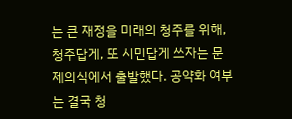는 큰 재정을 미래의 청주를 위해, 청주답게, 또 시민답게 쓰자는 문제의식에서 출발했다. 공약화 여부는 결국 청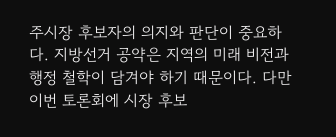주시장 후보자의 의지와 판단이 중요하다. 지방선거 공약은 지역의 미래 비전과 행정 철학이 담겨야 하기 때문이다. 다만 이번 토론회에 시장 후보